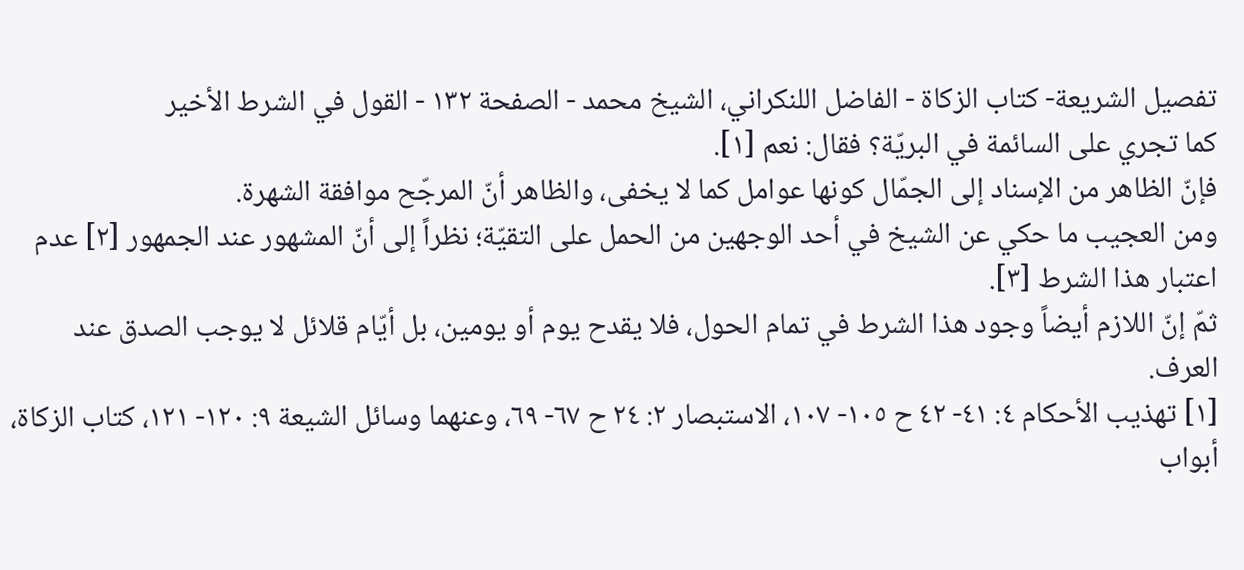تفصيل الشريعة- كتاب الزكاة - الفاضل اللنكراني، الشيخ محمد - الصفحة ١٣٢ - القول في الشرط الأخير
كما تجري على السائمة في البريّة؟ فقال: نعم [١].
فإنّ الظاهر من الإسناد إلى الجمّال كونها عوامل كما لا يخفى، والظاهر أنّ المرجّح موافقة الشهرة.
ومن العجيب ما حكي عن الشيخ في أحد الوجهين من الحمل على التقيّة؛ نظراً إلى أنّ المشهور عند الجمهور [٢] عدم اعتبار هذا الشرط [٣].
ثمّ إنّ اللازم أيضاً وجود هذا الشرط في تمام الحول، فلا يقدح يوم أو يومين، بل أيّام قلائل لا يوجب الصدق عند العرف.
[١] تهذيب الأحكام ٤: ٤١- ٤٢ ح ١٠٥- ١٠٧، الاستبصار ٢: ٢٤ ح ٦٧- ٦٩، وعنهما وسائل الشيعة ٩: ١٢٠- ١٢١، كتاب الزكاة، أبواب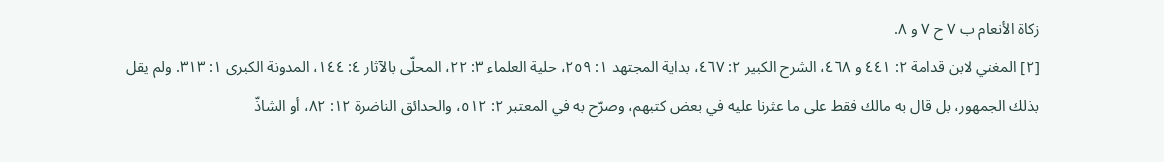زكاة الأنعام ب ٧ ح ٧ و ٨.
[٢] المغني لابن قدامة ٢: ٤٤١ و ٤٦٨، الشرح الكبير ٢: ٤٦٧، بداية المجتهد ١: ٢٥٩، حلية العلماء ٣: ٢٢، المحلّى بالآثار ٤: ١٤٤، المدونة الكبرى ١: ٣١٣. ولم يقل بذلك الجمهور، بل قال به مالك فقط على ما عثرنا عليه في بعض كتبهم، وصرّح به في المعتبر ٢: ٥١٢، والحدائق الناضرة ١٢: ٨٢، أو الشاذّ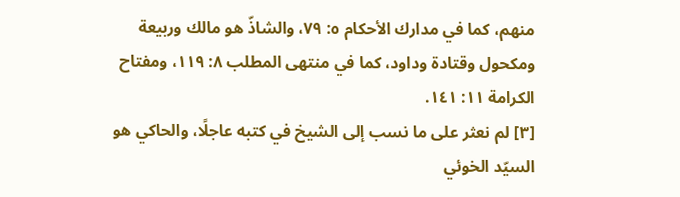منهم، كما في مدارك الأحكام ٥: ٧٩، والشاذّ هو مالك وربيعة ومكحول وقتادة وداود، كما في منتهى المطلب ٨: ١١٩، ومفتاح الكرامة ١١: ١٤١.
[٣] لم نعثر على ما نسب إلى الشيخ في كتبه عاجلًا، والحاكي هو السيّد الخوئي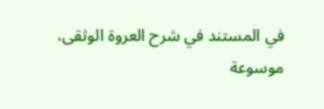في المستند في شرح العروة الوثقى، موسوعة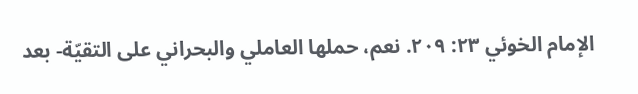الإمام الخوئي ٢٣: ٢٠٩. نعم، حملها العاملي والبحراني على التقيّة- بعد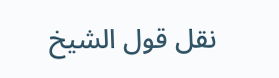نقل قول الشيخ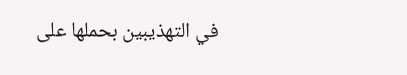في التهذيبين بحملها على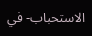الاستحباب- في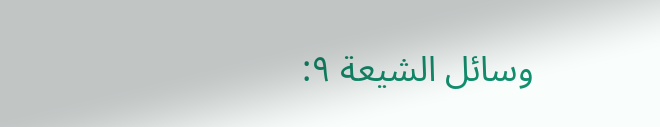وسائل الشيعة ٩: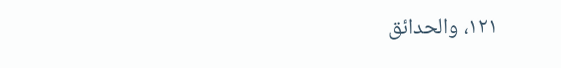١٢١، والحدائق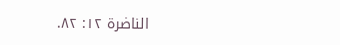الناضرة ١٢: ٨٢.